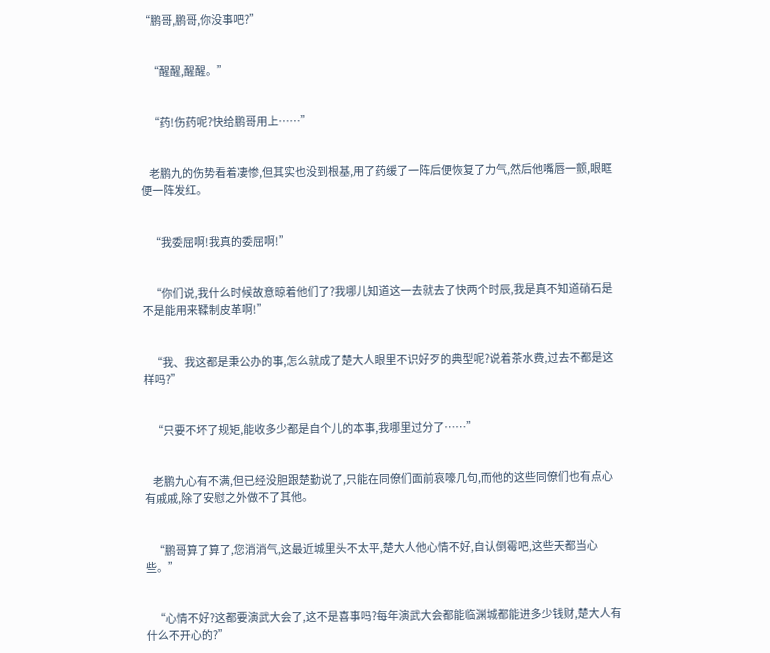“鹏哥,鹏哥,你没事吧?”


    “醒醒,醒醒。”


    “药!伤药呢?快给鹏哥用上……”


    老鹏九的伤势看着凄惨,但其实也没到根基,用了药缓了一阵后便恢复了力气,然后他嘴唇一颤,眼眶便一阵发红。


    “我委屈啊!我真的委屈啊!”


    “你们说,我什么时候故意晾着他们了?我哪儿知道这一去就去了快两个时辰,我是真不知道硝石是不是能用来鞣制皮革啊!”


    “我、我这都是秉公办的事,怎么就成了楚大人眼里不识好歹的典型呢?说着茶水费,过去不都是这样吗?”


    “只要不坏了规矩,能收多少都是自个儿的本事,我哪里过分了……”


    老鹏九心有不满,但已经没胆跟楚勤说了,只能在同僚们面前哀嚎几句,而他的这些同僚们也有点心有戚戚,除了安慰之外做不了其他。


    “鹏哥算了算了,您消消气,这最近城里头不太平,楚大人他心情不好,自认倒霉吧,这些天都当心些。”


    “心情不好?这都要演武大会了,这不是喜事吗?每年演武大会都能临渊城都能进多少钱财,楚大人有什么不开心的?”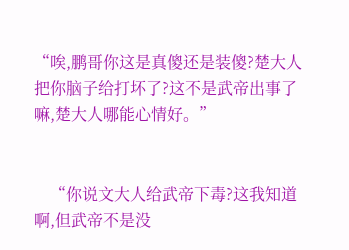“唉,鹏哥你这是真傻还是装傻?楚大人把你脑子给打坏了?这不是武帝出事了嘛,楚大人哪能心情好。”


    “你说文大人给武帝下毒?这我知道啊,但武帝不是没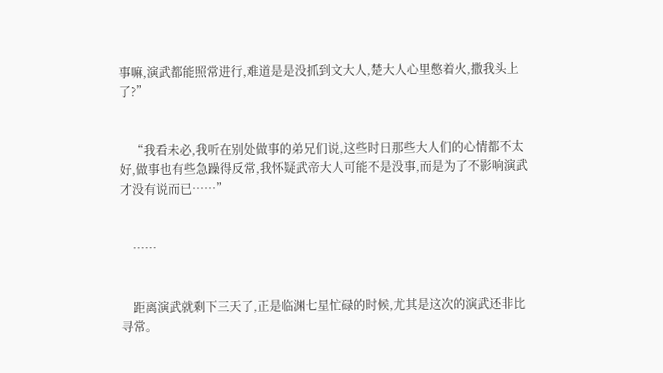事嘛,演武都能照常进行,难道是是没抓到文大人,楚大人心里憋着火,撒我头上了?”


    “我看未必,我听在别处做事的弟兄们说,这些时日那些大人们的心情都不太好,做事也有些急躁得反常,我怀疑武帝大人可能不是没事,而是为了不影响演武才没有说而已……”


    ……


    距离演武就剩下三天了,正是临渊七星忙碌的时候,尤其是这次的演武还非比寻常。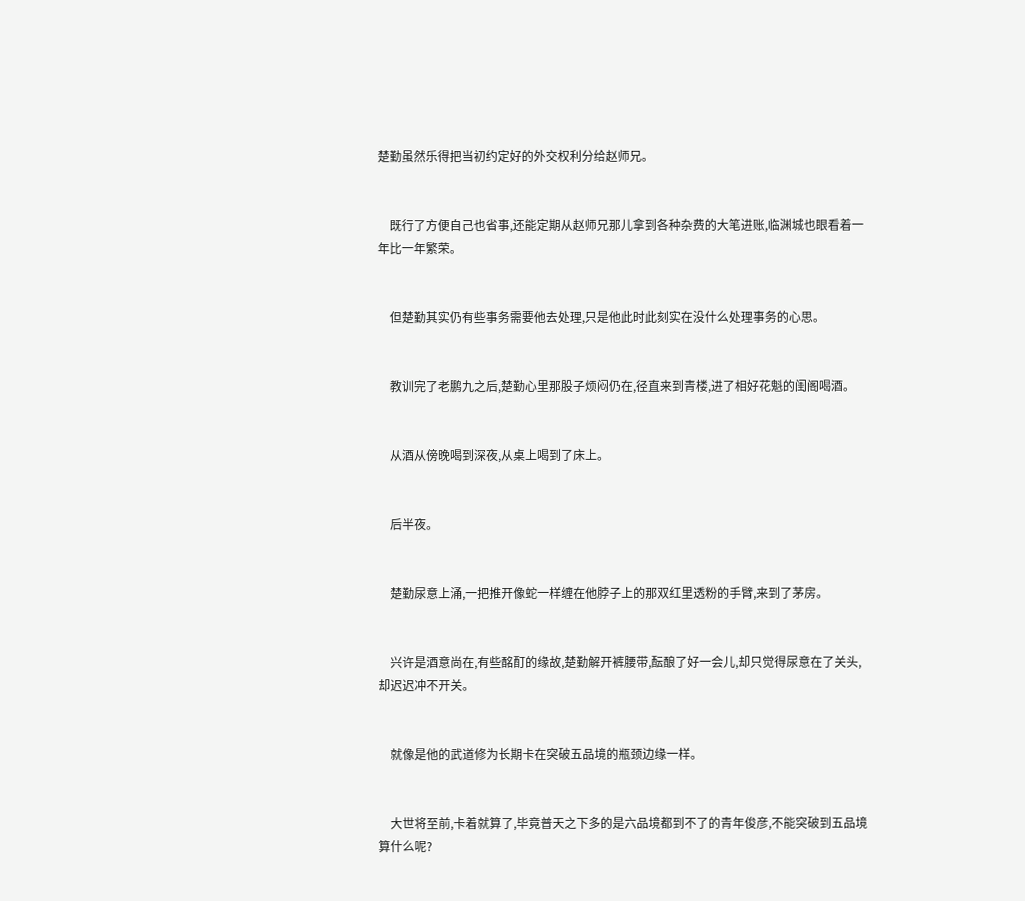楚勤虽然乐得把当初约定好的外交权利分给赵师兄。


    既行了方便自己也省事,还能定期从赵师兄那儿拿到各种杂费的大笔进账,临渊城也眼看着一年比一年繁荣。


    但楚勤其实仍有些事务需要他去处理,只是他此时此刻实在没什么处理事务的心思。


    教训完了老鹏九之后,楚勤心里那股子烦闷仍在,径直来到青楼,进了相好花魁的闺阁喝酒。


    从酒从傍晚喝到深夜,从桌上喝到了床上。


    后半夜。


    楚勤尿意上涌,一把推开像蛇一样缠在他脖子上的那双红里透粉的手臂,来到了茅房。


    兴许是酒意尚在,有些酩酊的缘故,楚勤解开裤腰带,酝酿了好一会儿,却只觉得尿意在了关头,却迟迟冲不开关。


    就像是他的武道修为长期卡在突破五品境的瓶颈边缘一样。


    大世将至前,卡着就算了,毕竟普天之下多的是六品境都到不了的青年俊彦,不能突破到五品境算什么呢?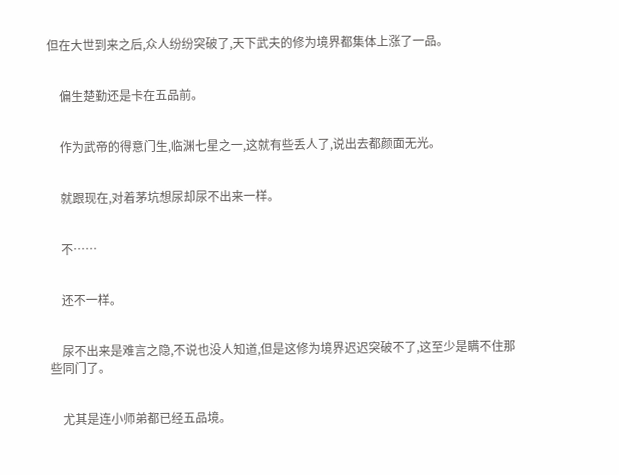但在大世到来之后,众人纷纷突破了,天下武夫的修为境界都集体上涨了一品。


    偏生楚勤还是卡在五品前。


    作为武帝的得意门生,临渊七星之一,这就有些丢人了,说出去都颜面无光。


    就跟现在,对着茅坑想尿却尿不出来一样。


    不……


    还不一样。


    尿不出来是难言之隐,不说也没人知道,但是这修为境界迟迟突破不了,这至少是瞒不住那些同门了。


    尤其是连小师弟都已经五品境。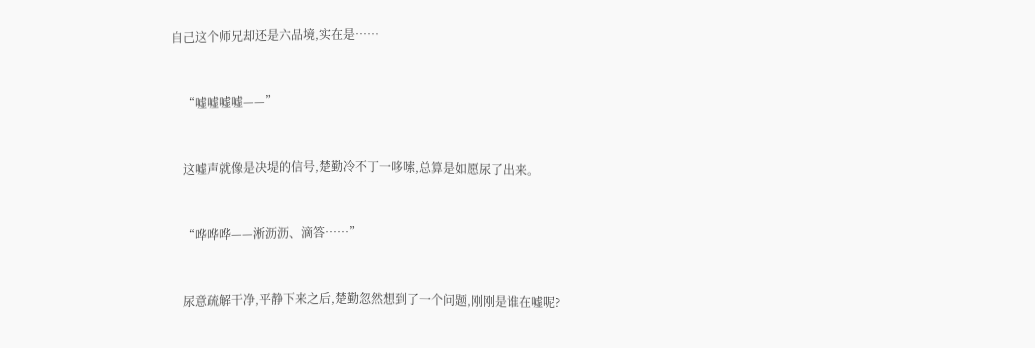自己这个师兄却还是六品境,实在是……


    “嘘嘘嘘嘘——”


    这嘘声就像是决堤的信号,楚勤冷不丁一哆嗦,总算是如愿尿了出来。


    “哗哗哗——淅沥沥、滴答……”


    尿意疏解干净,平静下来之后,楚勤忽然想到了一个问题,刚刚是谁在嘘呢?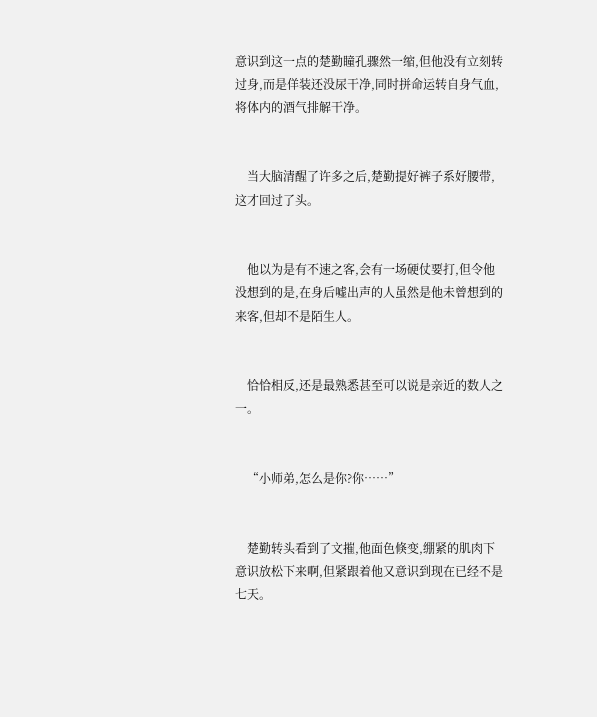意识到这一点的楚勤瞳孔骤然一缩,但他没有立刻转过身,而是佯装还没尿干净,同时拼命运转自身气血,将体内的酒气排解干净。


    当大脑清醒了许多之后,楚勤提好裤子系好腰带,这才回过了头。


    他以为是有不速之客,会有一场硬仗要打,但令他没想到的是,在身后嘘出声的人虽然是他未曾想到的来客,但却不是陌生人。


    恰恰相反,还是最熟悉甚至可以说是亲近的数人之一。


    “小师弟,怎么是你?你……”


    楚勤转头看到了文摧,他面色倏变,绷紧的肌肉下意识放松下来啊,但紧跟着他又意识到现在已经不是七天。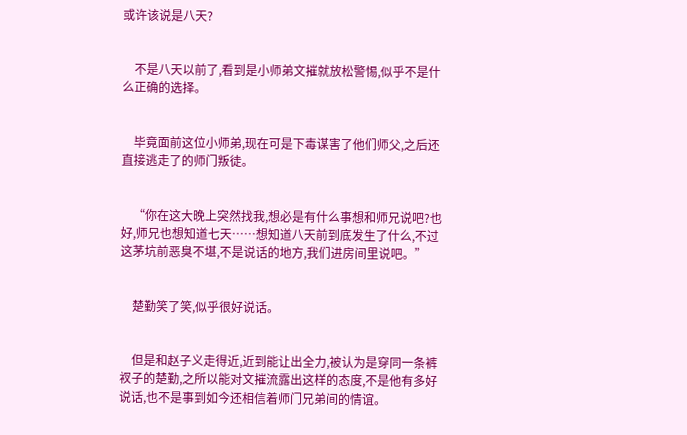或许该说是八天?


    不是八天以前了,看到是小师弟文摧就放松警惕,似乎不是什么正确的选择。


    毕竟面前这位小师弟,现在可是下毒谋害了他们师父,之后还直接逃走了的师门叛徒。


    “你在这大晚上突然找我,想必是有什么事想和师兄说吧?也好,师兄也想知道七天……想知道八天前到底发生了什么,不过这茅坑前恶臭不堪,不是说话的地方,我们进房间里说吧。”


    楚勤笑了笑,似乎很好说话。


    但是和赵子义走得近,近到能让出全力,被认为是穿同一条裤衩子的楚勤,之所以能对文摧流露出这样的态度,不是他有多好说话,也不是事到如今还相信着师门兄弟间的情谊。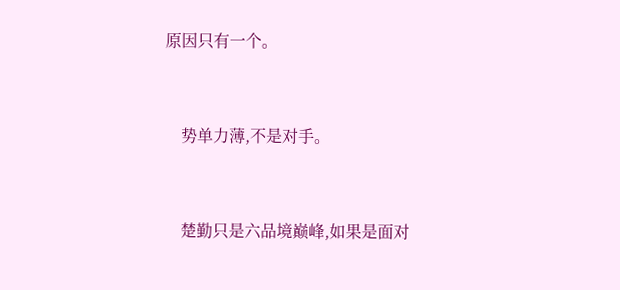原因只有一个。


    势单力薄,不是对手。


    楚勤只是六品境巅峰,如果是面对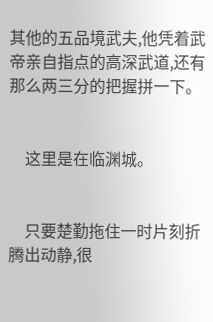其他的五品境武夫,他凭着武帝亲自指点的高深武道,还有那么两三分的把握拼一下。


    这里是在临渊城。


    只要楚勤拖住一时片刻折腾出动静,很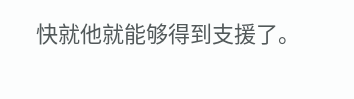快就他就能够得到支援了。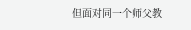但面对同一个师父教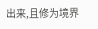出来,且修为境界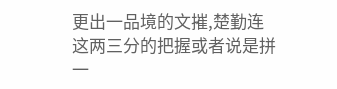更出一品境的文摧,楚勤连这两三分的把握或者说是拼一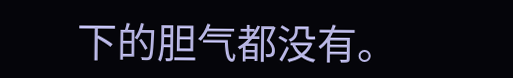下的胆气都没有。